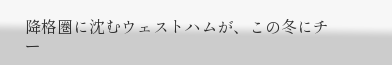降格圏に沈むウェストハムが、この冬にチー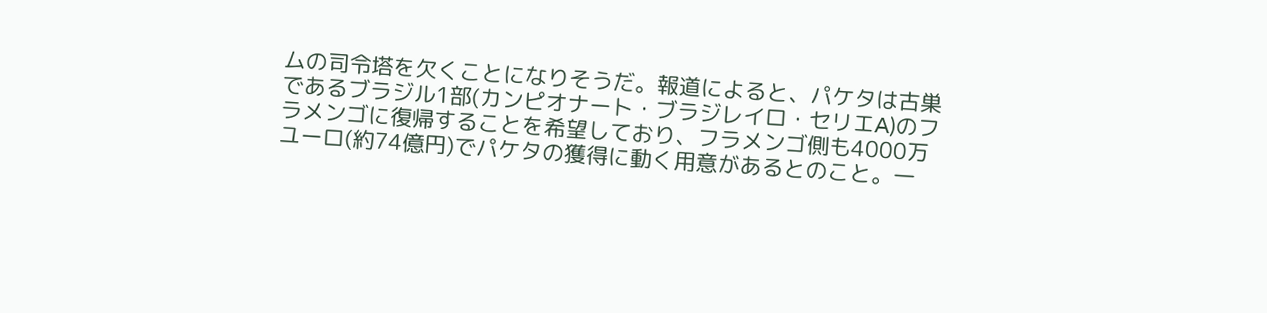ムの司令塔を欠くことになりそうだ。報道によると、パケタは古巣であるブラジル1部(カンピオナート・ブラジレイロ・セリエA)のフラメンゴに復帰することを希望しており、フラメンゴ側も4000万ユーロ(約74億円)でパケタの獲得に動く用意があるとのこと。一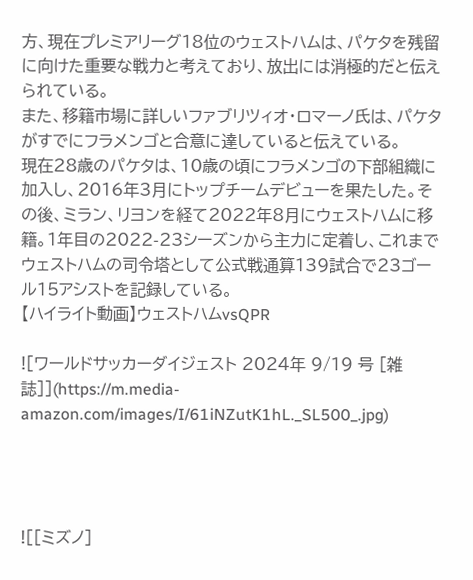方、現在プレミアリーグ18位のウェストハムは、パケタを残留に向けた重要な戦力と考えており、放出には消極的だと伝えられている。
また、移籍市場に詳しいファブリツィオ・ロマーノ氏は、パケタがすでにフラメンゴと合意に達していると伝えている。
現在28歳のパケタは、10歳の頃にフラメンゴの下部組織に加入し、2016年3月にトップチームデビューを果たした。その後、ミラン、リヨンを経て2022年8月にウェストハムに移籍。1年目の2022-23シーズンから主力に定着し、これまでウェストハムの司令塔として公式戦通算139試合で23ゴール15アシストを記録している。
【ハイライト動画】ウェストハムvsQPR

![ワールドサッカーダイジェスト 2024年 9/19 号 [雑誌]](https://m.media-amazon.com/images/I/61iNZutK1hL._SL500_.jpg)




![[ミズノ]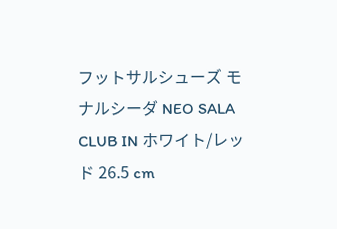フットサルシューズ モナルシーダ NEO SALA CLUB IN ホワイト/レッド 26.5 cm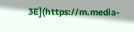3E](https://m.media-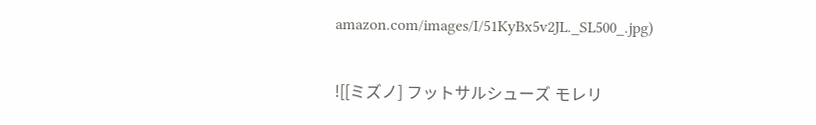amazon.com/images/I/51KyBx5v2JL._SL500_.jpg)

![[ミズノ] フットサルシューズ モレリ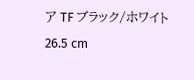ア TF ブラック/ホワイト 26.5 cm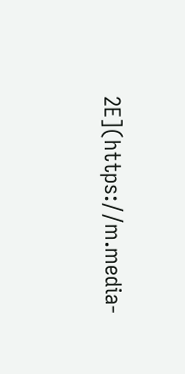2E](https://m.media-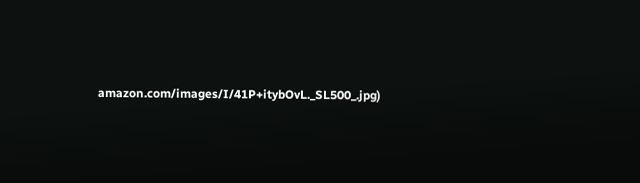amazon.com/images/I/41P+itybOvL._SL500_.jpg)